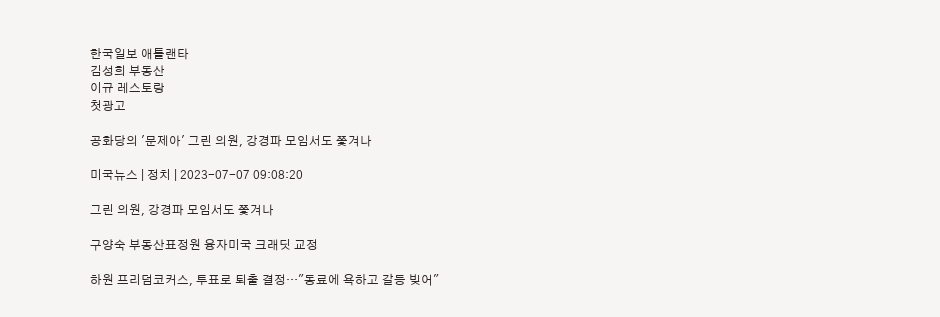한국일보 애틀랜타
김성희 부동산
이규 레스토랑
첫광고

공화당의 '문제아' 그린 의원, 강경파 모임서도 쫓겨나

미국뉴스 | 정치 | 2023-07-07 09:08:20

그린 의원, 강경파 모임서도 쫓겨나

구양숙 부동산표정원 융자미국 크래딧 교정

하원 프리덤코커스, 투표로 퇴출 결정…"동료에 욕하고 갈등 빚어"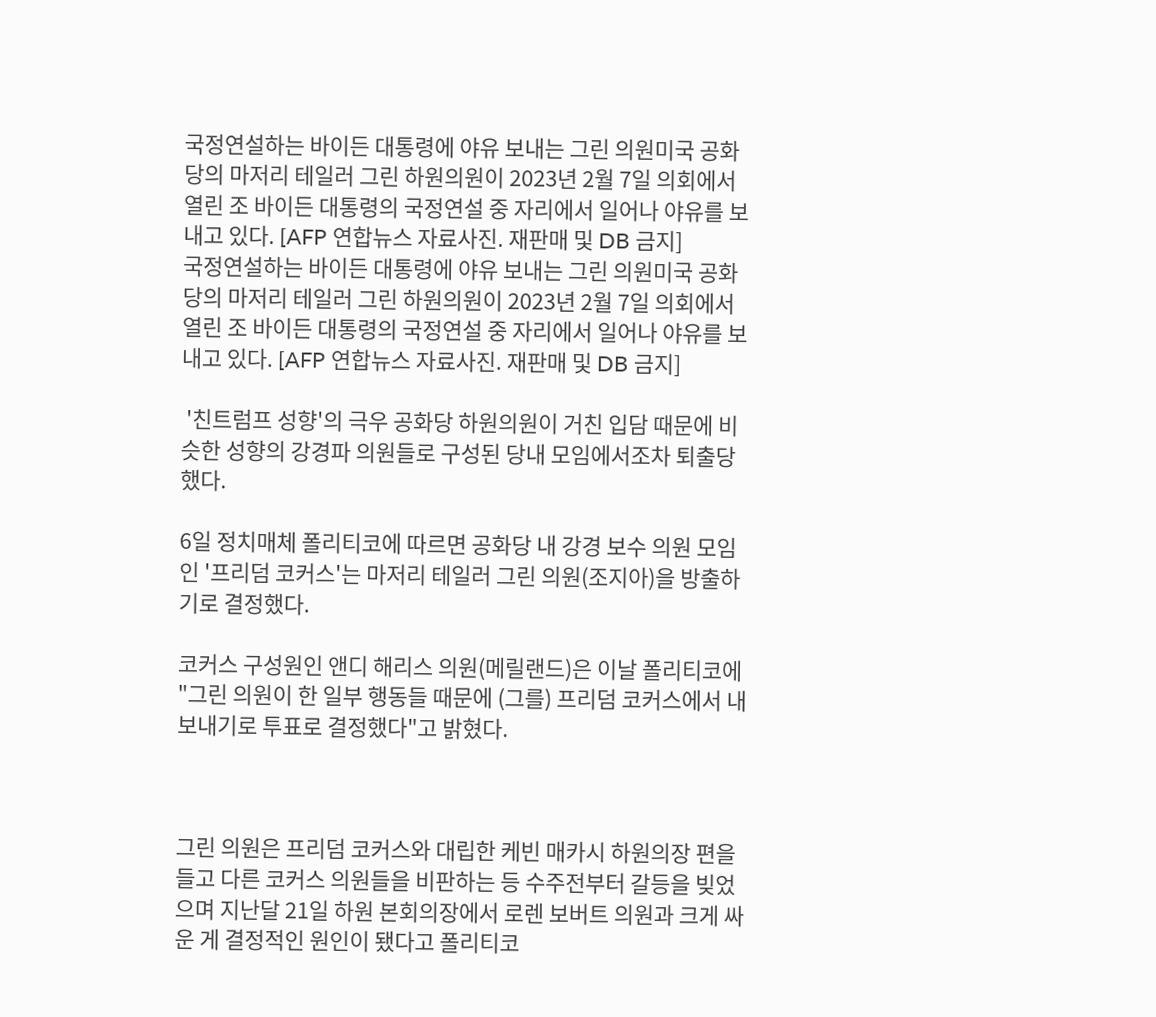국정연설하는 바이든 대통령에 야유 보내는 그린 의원미국 공화당의 마저리 테일러 그린 하원의원이 2023년 2월 7일 의회에서 열린 조 바이든 대통령의 국정연설 중 자리에서 일어나 야유를 보내고 있다. [AFP 연합뉴스 자료사진. 재판매 및 DB 금지]
국정연설하는 바이든 대통령에 야유 보내는 그린 의원미국 공화당의 마저리 테일러 그린 하원의원이 2023년 2월 7일 의회에서 열린 조 바이든 대통령의 국정연설 중 자리에서 일어나 야유를 보내고 있다. [AFP 연합뉴스 자료사진. 재판매 및 DB 금지]

 '친트럼프 성향'의 극우 공화당 하원의원이 거친 입담 때문에 비슷한 성향의 강경파 의원들로 구성된 당내 모임에서조차 퇴출당했다.

6일 정치매체 폴리티코에 따르면 공화당 내 강경 보수 의원 모임인 '프리덤 코커스'는 마저리 테일러 그린 의원(조지아)을 방출하기로 결정했다.

코커스 구성원인 앤디 해리스 의원(메릴랜드)은 이날 폴리티코에 "그린 의원이 한 일부 행동들 때문에 (그를) 프리덤 코커스에서 내보내기로 투표로 결정했다"고 밝혔다.



그린 의원은 프리덤 코커스와 대립한 케빈 매카시 하원의장 편을 들고 다른 코커스 의원들을 비판하는 등 수주전부터 갈등을 빚었으며 지난달 21일 하원 본회의장에서 로렌 보버트 의원과 크게 싸운 게 결정적인 원인이 됐다고 폴리티코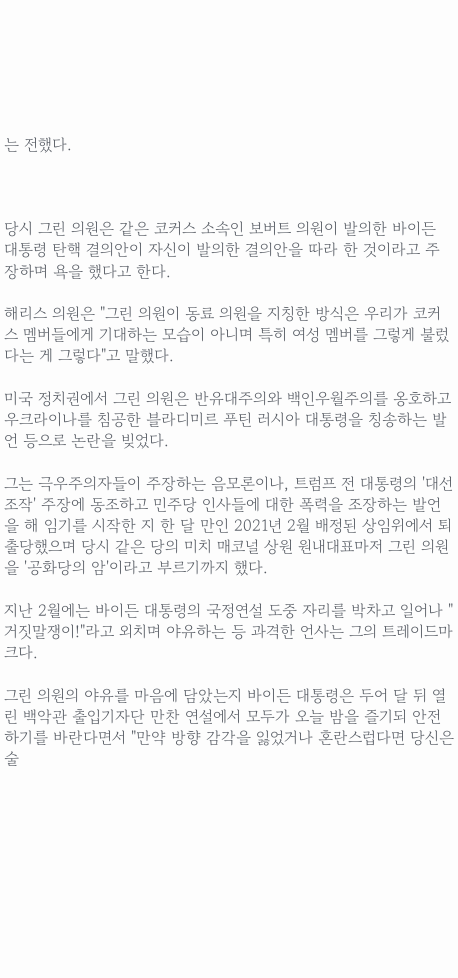는 전했다.



당시 그린 의원은 같은 코커스 소속인 보버트 의원이 발의한 바이든 대통령 탄핵 결의안이 자신이 발의한 결의안을 따라 한 것이라고 주장하며 욕을 했다고 한다.

해리스 의원은 "그린 의원이 동료 의원을 지칭한 방식은 우리가 코커스 멤버들에게 기대하는 모습이 아니며 특히 여성 멤버를 그렇게 불렀다는 게 그렇다"고 말했다.

미국 정치권에서 그린 의원은 반유대주의와 백인우월주의를 옹호하고 우크라이나를 침공한 블라디미르 푸틴 러시아 대통령을 칭송하는 발언 등으로 논란을 빚었다.

그는 극우주의자들이 주장하는 음모론이나, 트럼프 전 대통령의 '대선 조작' 주장에 동조하고 민주당 인사들에 대한 폭력을 조장하는 발언을 해 임기를 시작한 지 한 달 만인 2021년 2월 배정된 상임위에서 퇴출당했으며 당시 같은 당의 미치 매코널 상원 원내대표마저 그린 의원을 '공화당의 암'이라고 부르기까지 했다.

지난 2월에는 바이든 대통령의 국정연설 도중 자리를 박차고 일어나 "거짓말쟁이!"라고 외치며 야유하는 등 과격한 언사는 그의 트레이드마크다.

그린 의원의 야유를 마음에 담았는지 바이든 대통령은 두어 달 뒤 열린 백악관 출입기자단 만찬 연설에서 모두가 오늘 밤을 즐기되 안전하기를 바란다면서 "만약 방향 감각을 잃었거나 혼란스럽다면 당신은 술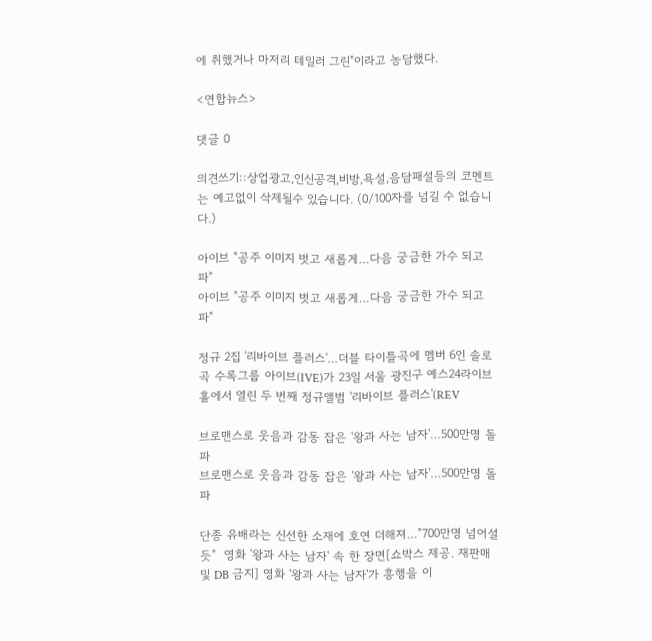에 취했거나 마저리 테일러 그린"이라고 농담했다.

<연합뉴스>

댓글 0

의견쓰기::상업광고,인신공격,비방,욕설,음담패설등의 코멘트는 예고없이 삭제될수 있습니다. (0/100자를 넘길 수 없습니다.)

아이브 "공주 이미지 벗고 새롭게…다음 궁금한 가수 되고파"
아이브 "공주 이미지 벗고 새롭게…다음 궁금한 가수 되고파"

정규 2집 '리바이브 플러스'…더블 타이틀곡에 멤버 6인 솔로곡 수록그룹 아이브(IVE)가 23일 서울 광진구 예스24라이브홀에서 열린 두 번째 정규앨범 '리바이브 플러스'(REV

브로맨스로 웃음과 감동 잡은 '왕과 사는 남자'…500만명 돌파
브로맨스로 웃음과 감동 잡은 '왕과 사는 남자'…500만명 돌파

단종 유배라는 신선한 소재에 호연 더해져…"700만명 넘어설 듯"  영화 '왕과 사는 남자' 속 한 장면[쇼박스 제공. 재판매 및 DB 금지] 영화 '왕과 사는 남자'가 흥행을 이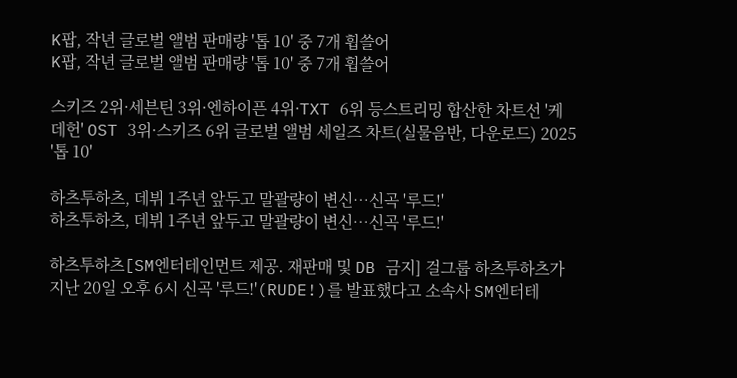K팝, 작년 글로벌 앨범 판매량 '톱 10' 중 7개 휩쓸어
K팝, 작년 글로벌 앨범 판매량 '톱 10' 중 7개 휩쓸어

스키즈 2위·세븐틴 3위·엔하이픈 4위·TXT 6위 등스트리밍 합산한 차트선 '케데헌' OST 3위·스키즈 6위 글로벌 앨범 세일즈 차트(실물음반, 다운로드) 2025 '톱 10'

하츠투하츠, 데뷔 1주년 앞두고 말괄량이 변신…신곡 '루드!'
하츠투하츠, 데뷔 1주년 앞두고 말괄량이 변신…신곡 '루드!'

하츠투하츠[SM엔터테인먼트 제공. 재판매 및 DB 금지] 걸그룹 하츠투하츠가 지난 20일 오후 6시 신곡 '루드!'(RUDE!)를 발표했다고 소속사 SM엔터테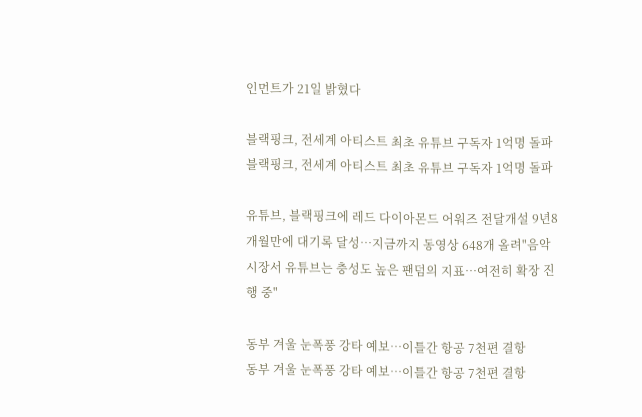인먼트가 21일 밝혔다

블랙핑크, 전세계 아티스트 최초 유튜브 구독자 1억명 돌파
블랙핑크, 전세계 아티스트 최초 유튜브 구독자 1억명 돌파

유튜브, 블랙핑크에 레드 다이아몬드 어워즈 전달개설 9년8개월만에 대기록 달성…지금까지 동영상 648개 올려"음악 시장서 유튜브는 충성도 높은 팬덤의 지표…여전히 확장 진행 중"

동부 겨울 눈폭풍 강타 예보…이틀간 항공 7천편 결항
동부 겨울 눈폭풍 강타 예보…이틀간 항공 7천편 결항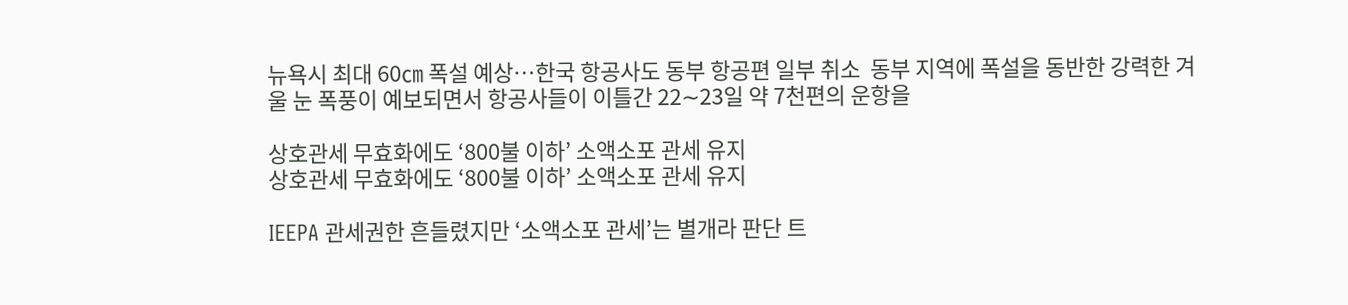뉴욕시 최대 60㎝ 폭설 예상…한국 항공사도 동부 항공편 일부 취소  동부 지역에 폭설을 동반한 강력한 겨울 눈 폭풍이 예보되면서 항공사들이 이틀간 22∼23일 약 7천편의 운항을

상호관세 무효화에도 ‘800불 이하’ 소액소포 관세 유지
상호관세 무효화에도 ‘800불 이하’ 소액소포 관세 유지

IEEPA 관세권한 흔들렸지만 ‘소액소포 관세’는 별개라 판단 트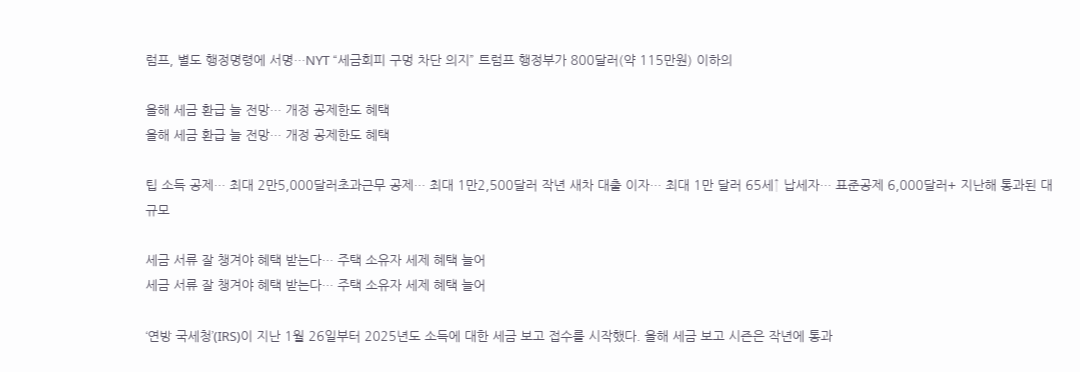럼프, 별도 행정명령에 서명…NYT “세금회피 구멍 차단 의지” 트럼프 행정부가 800달러(약 115만원) 이하의

올해 세금 환급 늘 전망… 개정 공제한도 혜택
올해 세금 환급 늘 전망… 개정 공제한도 혜택

팁 소득 공제… 최대 2만5,000달러초과근무 공제… 최대 1만2,500달러 작년 새차 대출 이자… 최대 1만 달러 65세↑ 납세자… 표준공제 6,000달러+ 지난해 통과된 대규모

세금 서류 잘 챙겨야 혜택 받는다… 주택 소유자 세제 혜택 늘어
세금 서류 잘 챙겨야 혜택 받는다… 주택 소유자 세제 혜택 늘어

‘연방 국세청’(IRS)이 지난 1월 26일부터 2025년도 소득에 대한 세금 보고 접수를 시작했다. 올해 세금 보고 시즌은 작년에 통과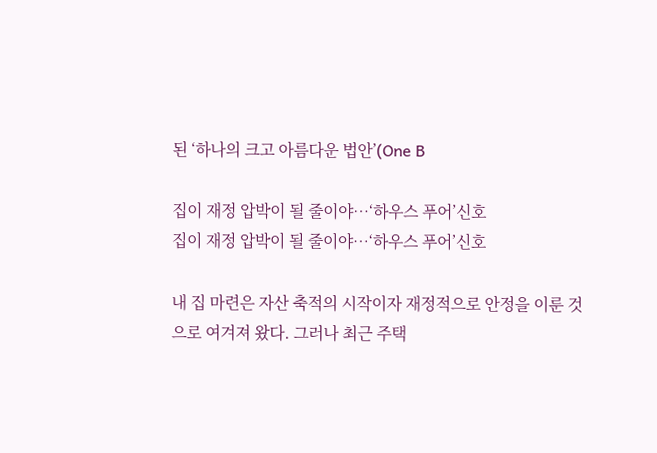된 ‘하나의 크고 아름다운 법안’(One B

집이 재정 압박이 될 줄이야…‘하우스 푸어’신호
집이 재정 압박이 될 줄이야…‘하우스 푸어’신호

내 집 마련은 자산 축적의 시작이자 재정적으로 안정을 이룬 것으로 여겨져 왔다. 그러나 최근 주택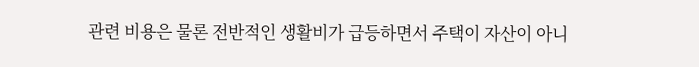관련 비용은 물론 전반적인 생활비가 급등하면서 주택이 자산이 아니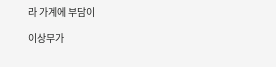라 가계에 부담이

이상무가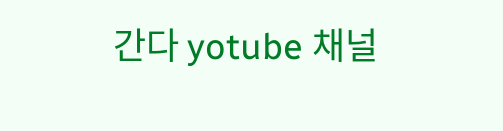간다 yotube 채널